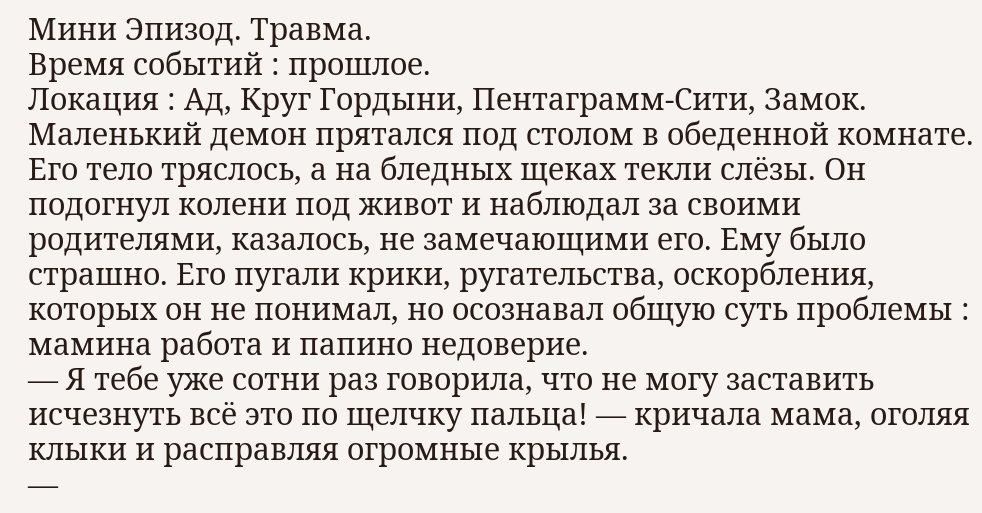Мини Эпизод. Травма.
Время событий : прошлое.
Локация : Ад, Круг Гордыни, Пентаграмм-Сити, Замок.
Маленький демон прятался под столом в обеденной комнате. Его тело тряслось, а на бледных щеках текли слёзы. Он подогнул колени под живот и наблюдал за своими родителями, казалось, не замечающими его. Ему было страшно. Его пугали крики, ругательства, оскорбления, которых он не понимал, но осознавал общую суть проблемы : мамина работа и папино недоверие.
— Я тебе уже сотни раз говорила, что не могу заставить исчезнуть всё это по щелчку пальца! — кричала мама, оголяя клыки и расправляя огромные крылья.
—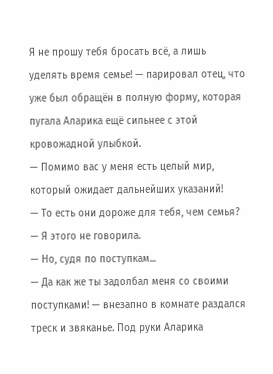Я не прошу тебя бросать всё, а лишь уделять время семье! — парировал отец, что уже был обращён в полную форму, которая пугала Аларика ещё сильнее с этой кровожадной улыбкой.
— Помимо вас у меня есть целый мир, который ожидает дальнейших указаний!
— То есть они дороже для тебя, чем семья?
— Я этого не говорила.
— Но, судя по поступкам...
— Да как же ты задолбал меня со своими поступками! — внезапно в комнате раздался треск и звяканье. Под руки Аларика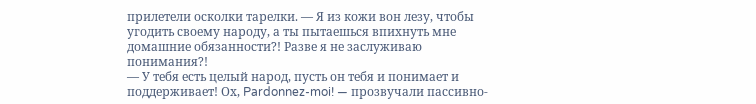прилетели осколки тарелки. — Я из кожи вон лезу, чтобы угодить своему народу, а ты пытаешься впихнуть мне домашние обязанности?! Разве я не заслуживаю понимания?!
— У тебя есть целый народ, пусть он тебя и понимает и поддерживает! Ох, Pardonnez-moi! — прозвучали пассивно-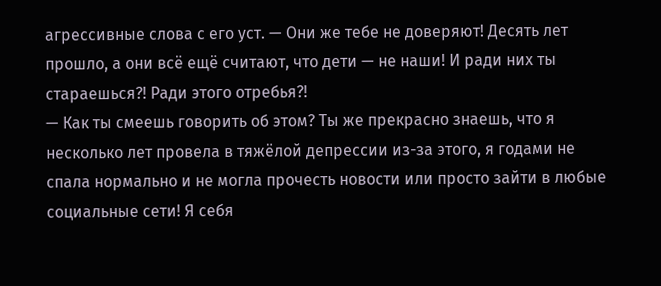агрессивные слова с его уст. — Они же тебе не доверяют! Десять лет прошло, а они всё ещё считают, что дети — не наши! И ради них ты стараешься?! Ради этого отребья?!
— Как ты смеешь говорить об этом? Ты же прекрасно знаешь, что я несколько лет провела в тяжёлой депрессии из-за этого, я годами не спала нормально и не могла прочесть новости или просто зайти в любые социальные сети! Я себя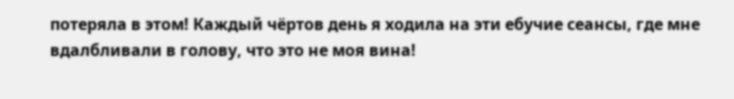потеряла в этом! Каждый чёртов день я ходила на эти ебучие сеансы, где мне вдалбливали в голову, что это не моя вина!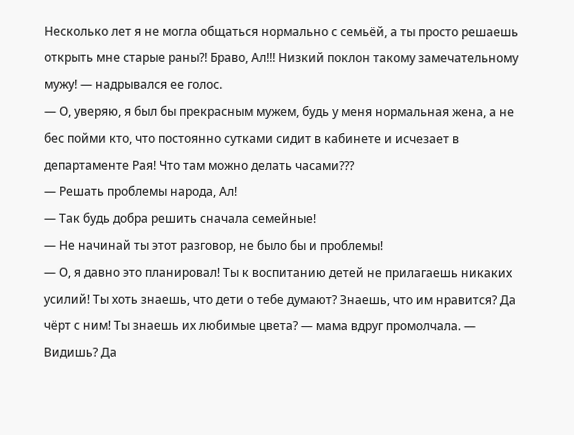Несколько лет я не могла общаться нормально с семьёй, а ты просто решаешь открыть мне старые раны?! Браво, Ал!!! Низкий поклон такому замечательному мужу! — надрывался ее голос.
— О, уверяю, я был бы прекрасным мужем, будь у меня нормальная жена, а не бес пойми кто, что постоянно сутками сидит в кабинете и исчезает в департаменте Рая! Что там можно делать часами???
— Решать проблемы народа, Ал!
— Так будь добра решить сначала семейные!
— Не начинай ты этот разговор, не было бы и проблемы!
— О, я давно это планировал! Ты к воспитанию детей не прилагаешь никаких усилий! Ты хоть знаешь, что дети о тебе думают? Знаешь, что им нравится? Да чёрт с ним! Ты знаешь их любимые цвета? — мама вдруг промолчала. — Видишь? Да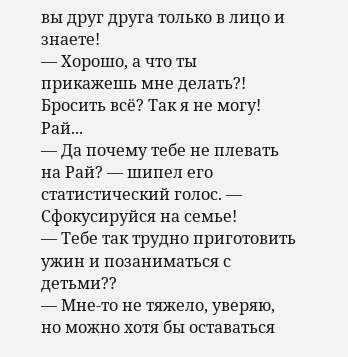вы друг друга только в лицо и знаете!
— Хорошо, а что ты прикажешь мне делать?! Бросить всё? Так я не могу! Рай...
— Да почему тебе не плевать на Рай? — шипел его статистический голос. — Сфокусируйся на семье!
— Тебе так трудно приготовить ужин и позаниматься с детьми??
— Мне-то не тяжело, уверяю, но можно хотя бы оставаться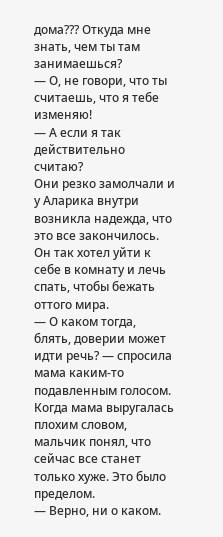дома??? Откуда мне знать, чем ты там занимаешься?
— О, не говори, что ты считаешь, что я тебе изменяю!
— А если я так действительно считаю?
Они резко замолчали и у Аларика внутри возникла надежда, что это все закончилось. Он так хотел уйти к себе в комнату и лечь спать, чтобы бежать оттого мира.
— О каком тогда, блять, доверии может идти речь? — спросила мама каким-то подавленным голосом.
Когда мама выругалась плохим словом, мальчик понял, что сейчас все станет только хуже. Это было пределом.
— Верно, ни о каком.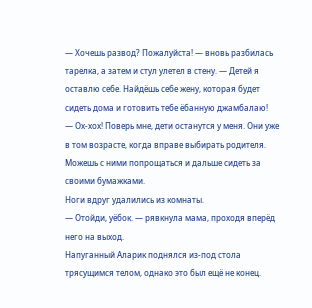— Хочешь развод? Пожалуйста! — вновь разбилась тарелка, а затем и стул улетел в стену. — Детей я оставлю себе. Найдёшь себе жену, которая будет сидеть дома и готовить тебе ёбанную джамбалаю!
— Ох-хох! Поверь мне, дети останутся у меня. Они уже в том возрасте, когда вправе выбирать родителя. Можешь с ними попрощаться и дальше сидеть за своими бумажками.
Ноги вдруг удалились из комнаты.
— Отойди, уёбок. — рявкнула мама, проходя вперёд него на выход.
Напуганный Аларик поднялся из-под стола трясущимся телом, однако это был ещё не конец.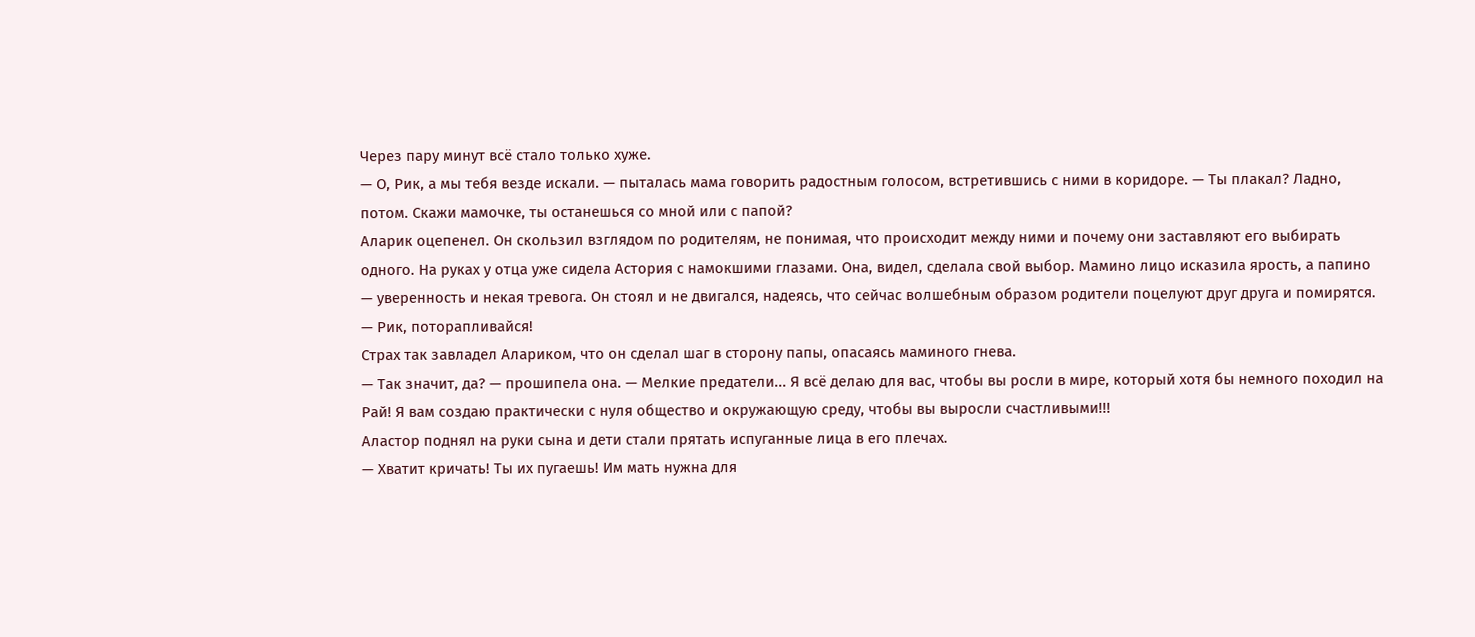Через пару минут всё стало только хуже.
— О, Рик, а мы тебя везде искали. — пыталась мама говорить радостным голосом, встретившись с ними в коридоре. — Ты плакал? Ладно, потом. Скажи мамочке, ты останешься со мной или с папой?
Аларик оцепенел. Он скользил взглядом по родителям, не понимая, что происходит между ними и почему они заставляют его выбирать одного. На руках у отца уже сидела Астория с намокшими глазами. Она, видел, сделала свой выбор. Мамино лицо исказила ярость, а папино — уверенность и некая тревога. Он стоял и не двигался, надеясь, что сейчас волшебным образом родители поцелуют друг друга и помирятся.
— Рик, поторапливайся!
Страх так завладел Алариком, что он сделал шаг в сторону папы, опасаясь маминого гнева.
— Так значит, да? — прошипела она. — Мелкие предатели... Я всё делаю для вас, чтобы вы росли в мире, который хотя бы немного походил на Рай! Я вам создаю практически с нуля общество и окружающую среду, чтобы вы выросли счастливыми!!!
Аластор поднял на руки сына и дети стали прятать испуганные лица в его плечах.
— Хватит кричать! Ты их пугаешь! Им мать нужна для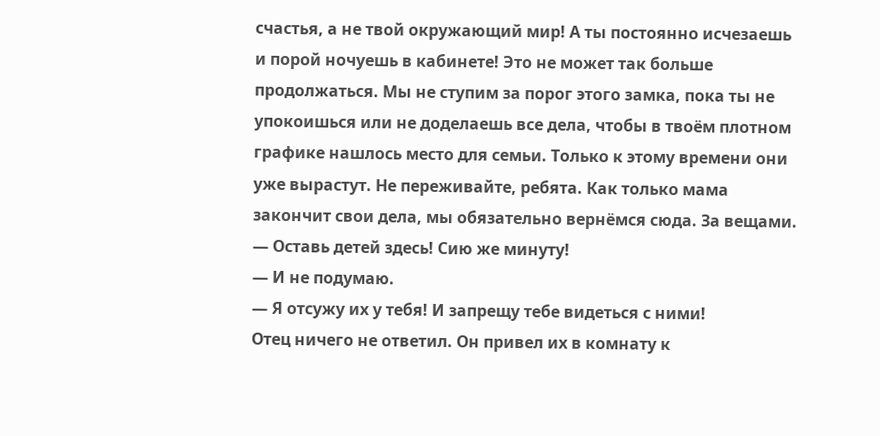счастья, а не твой окружающий мир! А ты постоянно исчезаешь и порой ночуешь в кабинете! Это не может так больше продолжаться. Мы не ступим за порог этого замка, пока ты не упокоишься или не доделаешь все дела, чтобы в твоём плотном графике нашлось место для семьи. Только к этому времени они уже вырастут. Не переживайте, ребята. Как только мама закончит свои дела, мы обязательно вернёмся сюда. За вещами.
— Оставь детей здесь! Сию же минуту!
— И не подумаю.
— Я отсужу их у тебя! И запрещу тебе видеться с ними!
Отец ничего не ответил. Он привел их в комнату к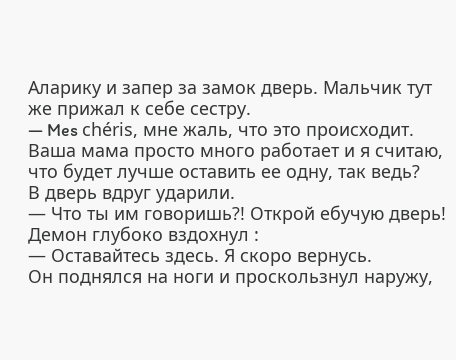Аларику и запер за замок дверь. Мальчик тут же прижал к себе сестру.
— Mes chéris, мне жаль, что это происходит. Ваша мама просто много работает и я считаю, что будет лучше оставить ее одну, так ведь?
В дверь вдруг ударили.
— Что ты им говоришь?! Открой ебучую дверь!
Демон глубоко вздохнул :
— Оставайтесь здесь. Я скоро вернусь.
Он поднялся на ноги и проскользнул наружу,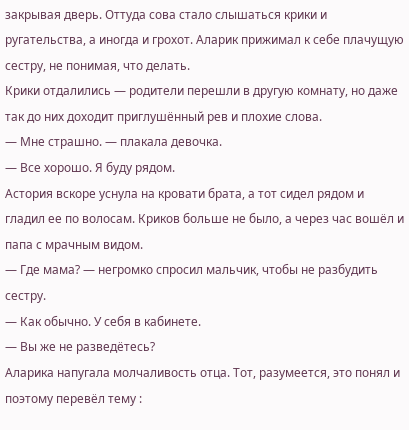закрывая дверь. Оттуда сова стало слышаться крики и ругательства, а иногда и грохот. Аларик прижимал к себе плачущую сестру, не понимая, что делать.
Крики отдалились — родители перешли в другую комнату, но даже так до них доходит приглушённый рев и плохие слова.
— Мне страшно. — плакала девочка.
— Все хорошо. Я буду рядом.
Астория вскоре уснула на кровати брата, а тот сидел рядом и гладил ее по волосам. Криков больше не было, а через час вошёл и папа с мрачным видом.
— Где мама? — негромко спросил мальчик, чтобы не разбудить сестру.
— Как обычно. У себя в кабинете.
— Вы же не разведётесь?
Аларика напугала молчаливость отца. Тот, разумеется, это понял и поэтому перевёл тему :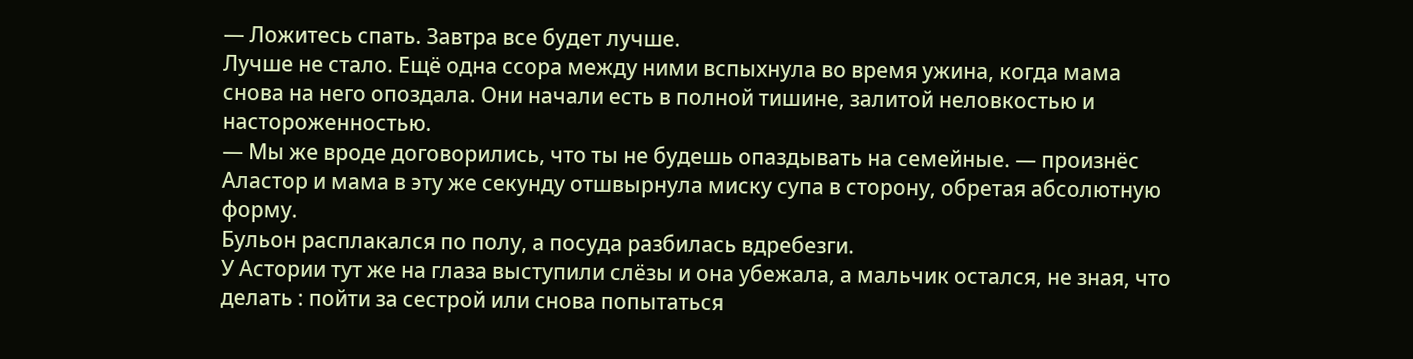— Ложитесь спать. Завтра все будет лучше.
Лучше не стало. Ещё одна ссора между ними вспыхнула во время ужина, когда мама снова на него опоздала. Они начали есть в полной тишине, залитой неловкостью и настороженностью.
— Мы же вроде договорились, что ты не будешь опаздывать на семейные. — произнёс Аластор и мама в эту же секунду отшвырнула миску супа в сторону, обретая абсолютную форму.
Бульон расплакался по полу, а посуда разбилась вдребезги.
У Астории тут же на глаза выступили слёзы и она убежала, а мальчик остался, не зная, что делать : пойти за сестрой или снова попытаться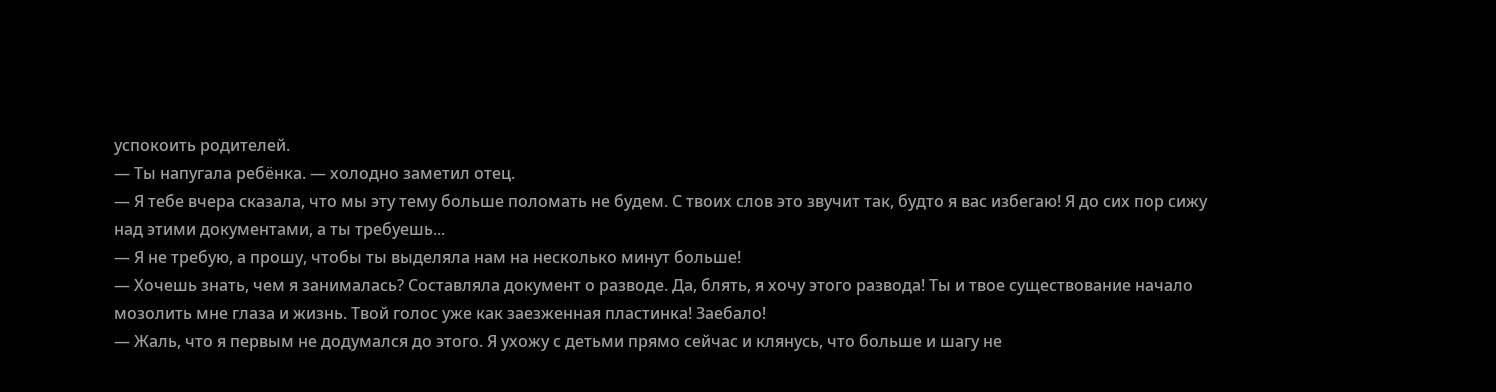успокоить родителей.
— Ты напугала ребёнка. — холодно заметил отец.
— Я тебе вчера сказала, что мы эту тему больше поломать не будем. С твоих слов это звучит так, будто я вас избегаю! Я до сих пор сижу над этими документами, а ты требуешь...
— Я не требую, а прошу, чтобы ты выделяла нам на несколько минут больше!
— Хочешь знать, чем я занималась? Составляла документ о разводе. Да, блять, я хочу этого развода! Ты и твое существование начало мозолить мне глаза и жизнь. Твой голос уже как заезженная пластинка! Заебало!
— Жаль, что я первым не додумался до этого. Я ухожу с детьми прямо сейчас и клянусь, что больше и шагу не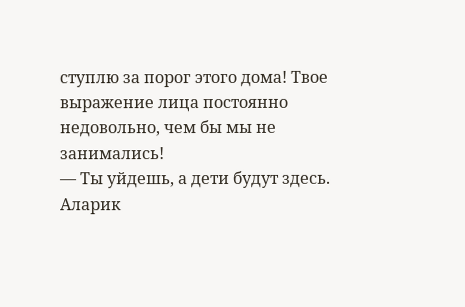ступлю за порог этого дома! Твое выражение лица постоянно недовольно, чем бы мы не занимались!
— Ты уйдешь, а дети будут здесь.
Аларик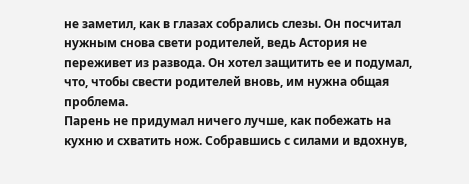не заметил, как в глазах собрались слезы. Он посчитал нужным снова свети родителей, ведь Астория не переживет из развода. Он хотел защитить ее и подумал, что, чтобы свести родителей вновь, им нужна общая проблема.
Парень не придумал ничего лучше, как побежать на кухню и схватить нож. Собравшись с силами и вдохнув,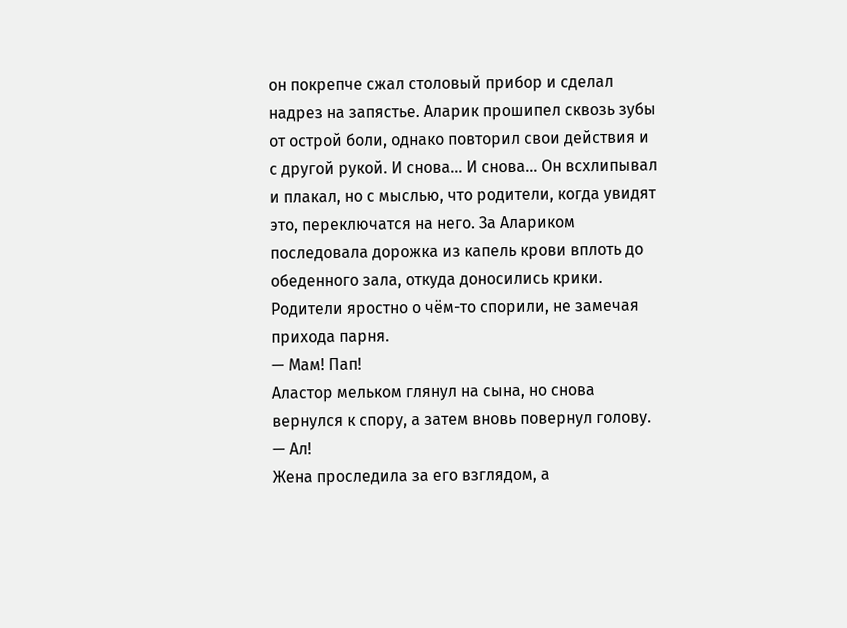он покрепче сжал столовый прибор и сделал надрез на запястье. Аларик прошипел сквозь зубы от острой боли, однако повторил свои действия и с другой рукой. И снова... И снова... Он всхлипывал и плакал, но с мыслью, что родители, когда увидят это, переключатся на него. За Алариком последовала дорожка из капель крови вплоть до обеденного зала, откуда доносились крики.
Родители яростно о чём-то спорили, не замечая прихода парня.
— Мам! Пап!
Аластор мельком глянул на сына, но снова вернулся к спору, а затем вновь повернул голову.
— Ал!
Жена проследила за его взглядом, а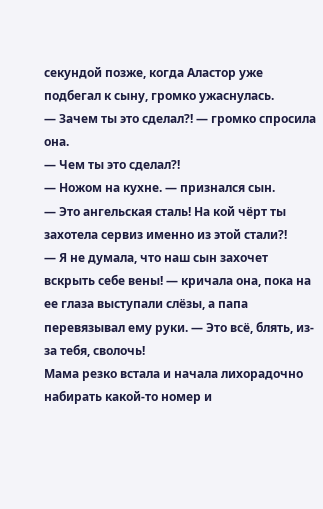секундой позже, когда Аластор уже подбегал к сыну, громко ужаснулась.
— Зачем ты это сделал?! — громко спросила она.
— Чем ты это сделал?!
— Ножом на кухне. — признался сын.
— Это ангельская сталь! На кой чёрт ты захотела сервиз именно из этой стали?!
— Я не думала, что наш сын захочет вскрыть себе вены! — кричала она, пока на ее глаза выступали слёзы, а папа перевязывал ему руки. — Это всё, блять, из-за тебя, сволочь!
Мама резко встала и начала лихорадочно набирать какой-то номер и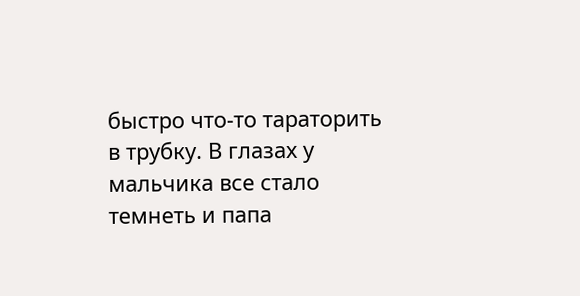быстро что-то тараторить в трубку. В глазах у мальчика все стало темнеть и папа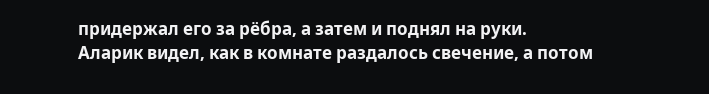придержал его за рёбра, а затем и поднял на руки.
Аларик видел, как в комнате раздалось свечение, а потом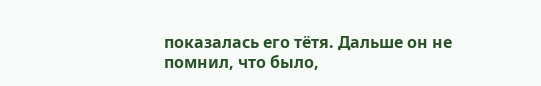показалась его тётя. Дальше он не помнил, что было,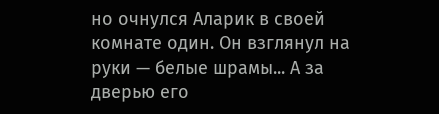но очнулся Аларик в своей комнате один. Он взглянул на руки — белые шрамы... А за дверью его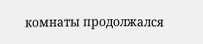комнаты продолжался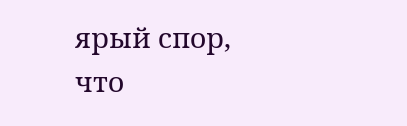ярый спор, что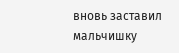вновь заставил мальчишку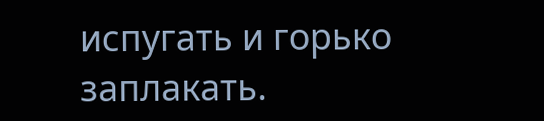испугать и горько заплакать.